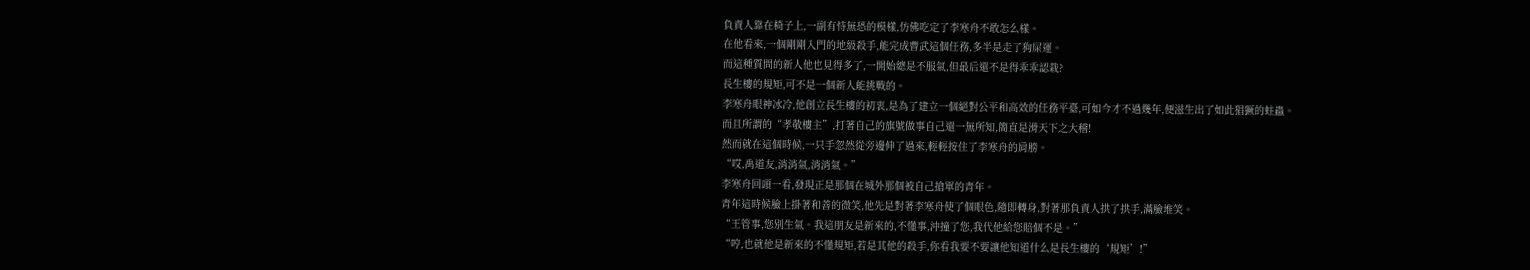負責人靠在椅子上,一副有恃無恐的模樣,仿佛吃定了李寒舟不敢怎么樣。
在他看來,一個剛剛入門的地級殺手,能完成曹武這個任務,多半是走了狗屎運。
而這種質問的新人他也見得多了,一開始總是不服氣,但最后還不是得乖乖認栽?
長生樓的規矩,可不是一個新人能挑戰的。
李寒舟眼神冰冷,他創立長生樓的初衷,是為了建立一個絕對公平和高效的任務平臺,可如今才不過幾年,便滋生出了如此猖獗的蛀蟲。
而且所謂的“孝敬樓主”,打著自己的旗號做事自己還一無所知,簡直是滑天下之大稽!
然而就在這個時候,一只手忽然從旁邊伸了過來,輕輕按住了李寒舟的肩膀。
“哎,禹道友,消消氣,消消氣。”
李寒舟回頭一看,發現正是那個在城外那個被自己搶單的青年。
青年這時候臉上掛著和善的微笑,他先是對著李寒舟使了個眼色,隨即轉身,對著那負責人拱了拱手,滿臉堆笑。
“王管事,您別生氣。我這朋友是新來的,不懂事,沖撞了您,我代他給您賠個不是。”
“哼,也就他是新來的不懂規矩,若是其他的殺手,你看我要不要讓他知道什么是長生樓的‘規矩’!”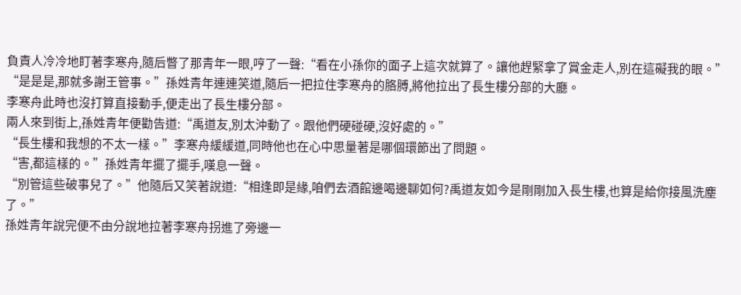負責人冷冷地盯著李寒舟,隨后瞥了那青年一眼,哼了一聲:“看在小孫你的面子上這次就算了。讓他趕緊拿了賞金走人,別在這礙我的眼。”
“是是是,那就多謝王管事。”孫姓青年連連笑道,隨后一把拉住李寒舟的胳膊,將他拉出了長生樓分部的大廳。
李寒舟此時也沒打算直接動手,便走出了長生樓分部。
兩人來到街上,孫姓青年便勸告道:“禹道友,別太沖動了。跟他們硬碰硬,沒好處的。”
“長生樓和我想的不太一樣。”李寒舟緩緩道,同時他也在心中思量著是哪個環節出了問題。
“害,都這樣的。”孫姓青年擺了擺手,嘆息一聲。
“別管這些破事兒了。”他隨后又笑著說道:“相逢即是緣,咱們去酒館邊喝邊聊如何?禹道友如今是剛剛加入長生樓,也算是給你接風洗塵了。”
孫姓青年說完便不由分說地拉著李寒舟拐進了旁邊一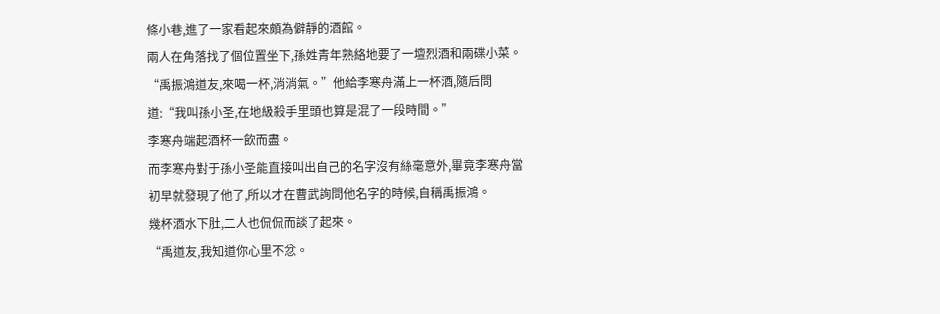條小巷,進了一家看起來頗為僻靜的酒館。
兩人在角落找了個位置坐下,孫姓青年熟絡地要了一壇烈酒和兩碟小菜。
“禹振鴻道友,來喝一杯,消消氣。”他給李寒舟滿上一杯酒,隨后問道:“我叫孫小圣,在地級殺手里頭也算是混了一段時間。”
李寒舟端起酒杯一飲而盡。
而李寒舟對于孫小圣能直接叫出自己的名字沒有絲毫意外,畢竟李寒舟當初早就發現了他了,所以才在曹武詢問他名字的時候,自稱禹振鴻。
幾杯酒水下肚,二人也侃侃而談了起來。
“禹道友,我知道你心里不忿。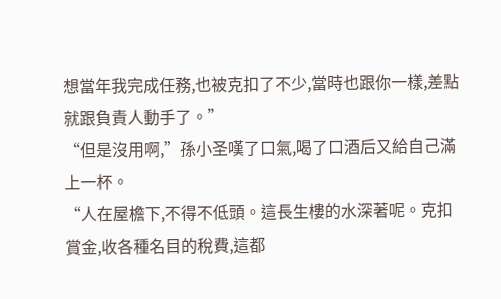想當年我完成任務,也被克扣了不少,當時也跟你一樣,差點就跟負責人動手了。”
“但是沒用啊,”孫小圣嘆了口氣,喝了口酒后又給自己滿上一杯。
“人在屋檐下,不得不低頭。這長生樓的水深著呢。克扣賞金,收各種名目的稅費,這都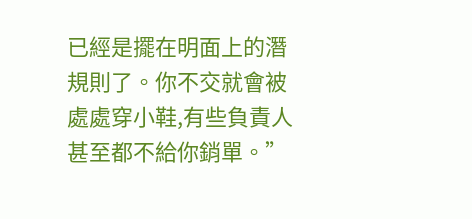已經是擺在明面上的潛規則了。你不交就會被處處穿小鞋,有些負責人甚至都不給你銷單。”